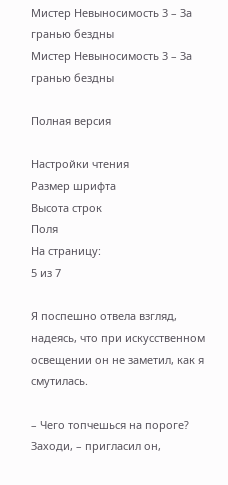Мистер Невыносимость 3 – За гранью бездны
Мистер Невыносимость 3 – За гранью бездны

Полная версия

Настройки чтения
Размер шрифта
Высота строк
Поля
На страницу:
5 из 7

Я поспешно отвела взгляд, надеясь, что при искусственном освещении он не заметил, как я смутилась.

– Чего топчешься на пороге? Заходи, – пригласил он,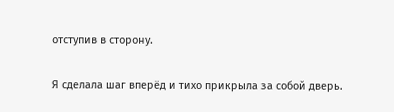отступив в сторону.

Я сделала шаг вперёд и тихо прикрыла за собой дверь.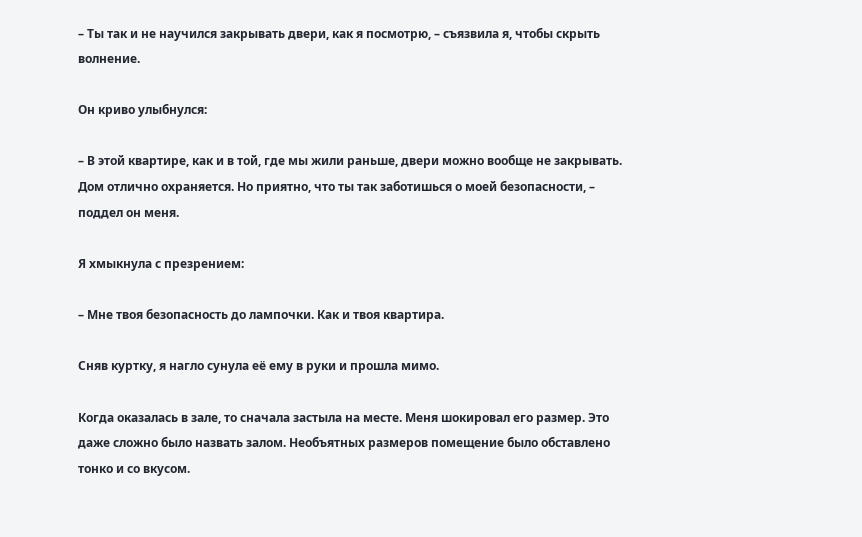– Ты так и не научился закрывать двери, как я посмотрю, – съязвила я, чтобы скрыть волнение.

Он криво улыбнулся:

– В этой квартире, как и в той, где мы жили раньше, двери можно вообще не закрывать. Дом отлично охраняется. Но приятно, что ты так заботишься о моей безопасности, – поддел он меня.

Я хмыкнула с презрением:

– Мне твоя безопасность до лампочки. Как и твоя квартира.

Сняв куртку, я нагло сунула её ему в руки и прошла мимо.

Когда оказалась в зале, то сначала застыла на месте. Меня шокировал его размер. Это даже сложно было назвать залом. Необъятных размеров помещение было обставлено тонко и со вкусом.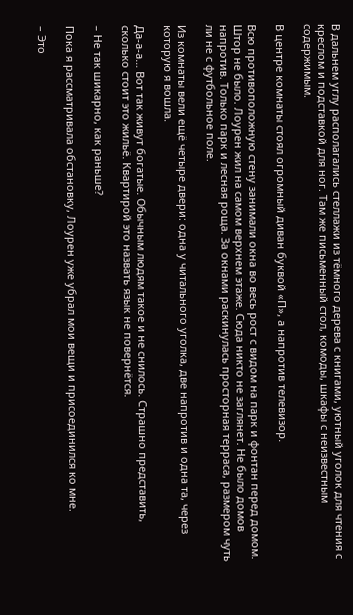В дальнем углу располагались стеллажи из тёмного дерева с книгами, уютный уголок для чтения с креслом и подставкой для ног. Там же письменный стол, комоды, шкафы с неизвестным содержимым.

В центре комнаты стоял огромный диван буквой «П», а напротив телевизор.

Всю противоположную стену занимали окна во весь рост с видом на парк и фонтан перед домом. Штор не было. Лоурен жил на самом верхнем этаже. Сюда никто не заглянет. Не было домов напротив. Только парк и лесная роща. За окнами раскинулась просторная терраса, размером чуть ли не с футбольное поле.

Из комнаты вели ещё четыре двери: одна у читального уголка, две напротив и одна та, через которую я вошла.

Да-а-а… Вот так живут богатые. Обычным людям такое и не снилось. Страшно представить, сколько стоит это жильё. Квартирой это назвать язык не повернётся.

– Не так шикарно, как раньше?

Пока я рассматривала обстановку, Лоурен уже убрал мои вещи и присоединился ко мне.

– Это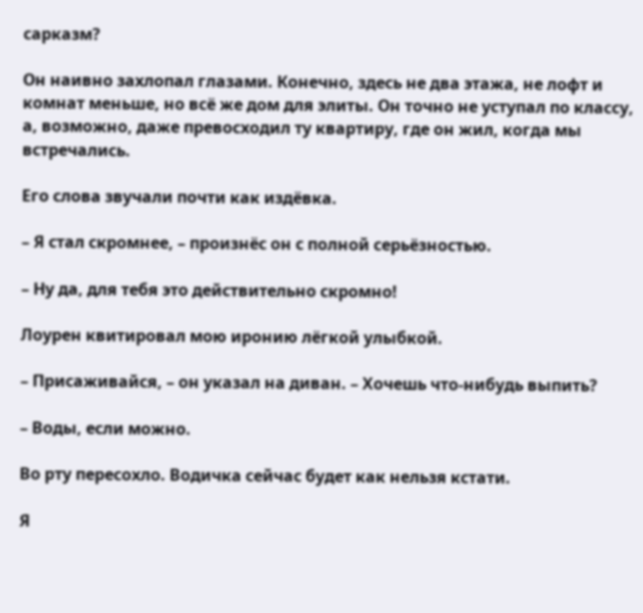сарказм?

Он наивно захлопал глазами. Конечно, здесь не два этажа, не лофт и комнат меньше, но всё же дом для элиты. Он точно не уступал по классу, а, возможно, даже превосходил ту квартиру, где он жил, когда мы встречались.

Его слова звучали почти как издёвка.

– Я стал скромнее, – произнёс он с полной серьёзностью.

– Ну да, для тебя это действительно скромно!

Лоурен квитировал мою иронию лёгкой улыбкой.

– Присаживайся, – он указал на диван. – Хочешь что-нибудь выпить?

– Воды, если можно.

Во рту пересохло. Водичка сейчас будет как нельзя кстати.

Я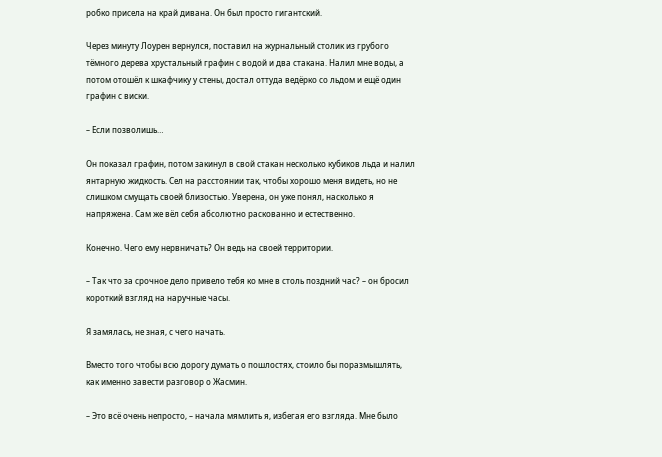робко присела на край дивана. Он был просто гигантский.

Через минуту Лоурен вернулся, поставил на журнальный столик из грубого тёмного дерева хрустальный графин с водой и два стакана. Налил мне воды, а потом отошёл к шкафчику у стены, достал оттуда ведёрко со льдом и ещё один графин с виски.

– Если позволишь…

Он показал графин, потом закинул в свой стакан несколько кубиков льда и налил янтарную жидкость. Сел на расстоянии так, чтобы хорошо меня видеть, но не слишком смущать своей близостью. Уверена, он уже понял, насколько я напряжена. Сам же вёл себя абсолютно раскованно и естественно.

Конечно. Чего ему нервничать? Он ведь на своей территории.

– Так что за срочное дело привело тебя ко мне в столь поздний час? – он бросил короткий взгляд на наручные часы.

Я замялась, не зная, с чего начать.

Вместо того чтобы всю дорогу думать о пошлостях, стоило бы поразмышлять, как именно завести разговор о Жасмин.

– Это всё очень непросто, – начала мямлить я, избегая его взгляда. Мне было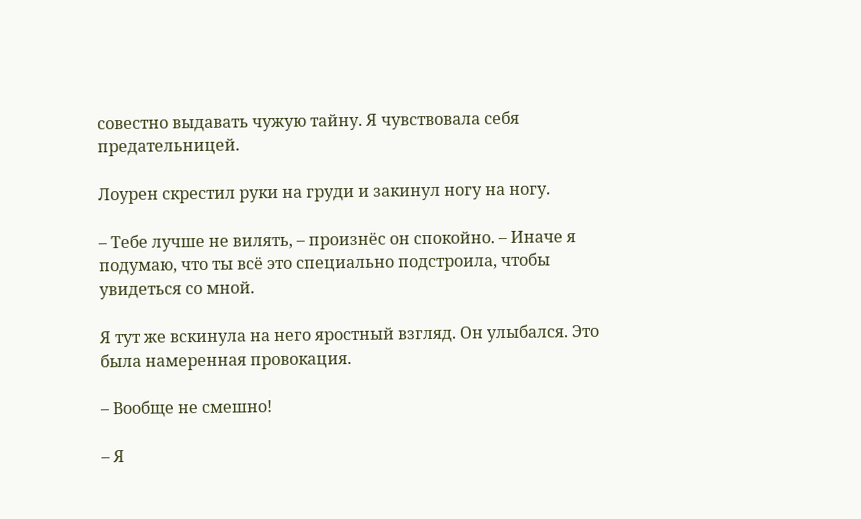совестно выдавать чужую тайну. Я чувствовала себя предательницей.

Лоурен скрестил руки на груди и закинул ногу на ногу.

– Тебе лучше не вилять, – произнёс он спокойно. – Иначе я подумаю, что ты всё это специально подстроила, чтобы увидеться со мной.

Я тут же вскинула на него яростный взгляд. Он улыбался. Это была намеренная провокация.

– Вообще не смешно!

– Я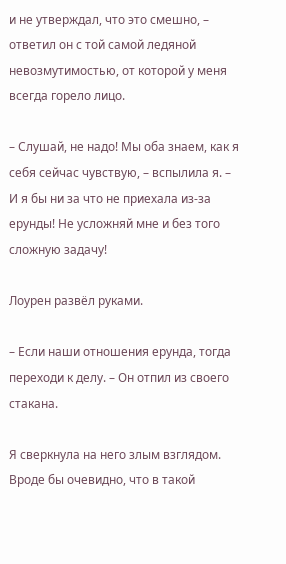и не утверждал, что это смешно, – ответил он с той самой ледяной невозмутимостью, от которой у меня всегда горело лицо.

– Слушай, не надо! Мы оба знаем, как я себя сейчас чувствую, – вспылила я. – И я бы ни за что не приехала из-за ерунды! Не усложняй мне и без того сложную задачу!

Лоурен развёл руками.

– Если наши отношения ерунда, тогда переходи к делу. – Он отпил из своего стакана.

Я сверкнула на него злым взглядом. Вроде бы очевидно, что в такой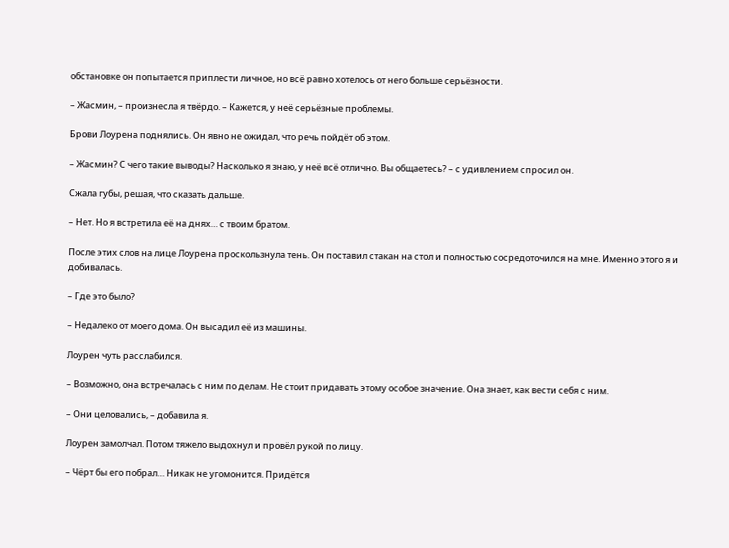обстановке он попытается приплести личное, но всё равно хотелось от него больше серьёзности.

– Жасмин, – произнесла я твёрдо. – Кажется, у неё серьёзные проблемы.

Брови Лоурена поднялись. Он явно не ожидал, что речь пойдёт об этом.

– Жасмин? С чего такие выводы? Насколько я знаю, у неё всё отлично. Вы общаетесь? – с удивлением спросил он.

Сжала губы, решая, что сказать дальше.

– Нет. Но я встретила её на днях… с твоим братом.

После этих слов на лице Лоурена проскользнула тень. Он поставил стакан на стол и полностью сосредоточился на мне. Именно этого я и добивалась.

– Где это было?

– Недалеко от моего дома. Он высадил её из машины.

Лоурен чуть расслабился.

– Возможно, она встречалась с ним по делам. Не стоит придавать этому особое значение. Она знает, как вести себя с ним.

– Они целовались, – добавила я.

Лоурен замолчал. Потом тяжело выдохнул и провёл рукой по лицу.

– Чёрт бы его побрал… Никак не угомонится. Придётся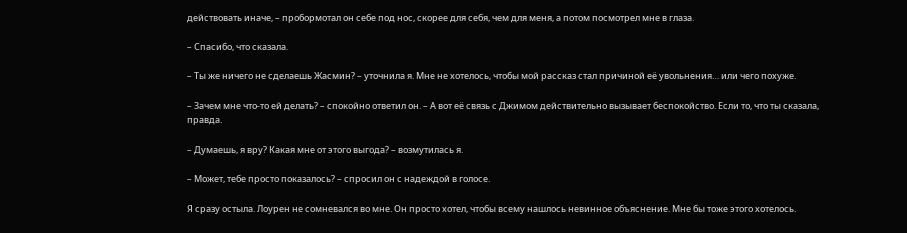действовать иначе, – пробормотал он себе под нос, скорее для себя, чем для меня, а потом посмотрел мне в глаза.

– Спасибо, что сказала.

– Ты же ничего не сделаешь Жасмин? – уточнила я. Мне не хотелось, чтобы мой рассказ стал причиной её увольнения… или чего похуже.

– Зачем мне что-то ей делать? – спокойно ответил он. – А вот её связь с Джимом действительно вызывает беспокойство. Если то, что ты сказала, правда.

– Думаешь, я вру? Какая мне от этого выгода? – возмутилась я.

– Может, тебе просто показалось? – спросил он с надеждой в голосе.

Я сразу остыла. Лоурен не сомневался во мне. Он просто хотел, чтобы всему нашлось невинное объяснение. Мне бы тоже этого хотелось.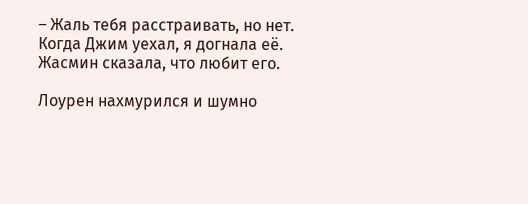– Жаль тебя расстраивать, но нет. Когда Джим уехал, я догнала её. Жасмин сказала, что любит его.

Лоурен нахмурился и шумно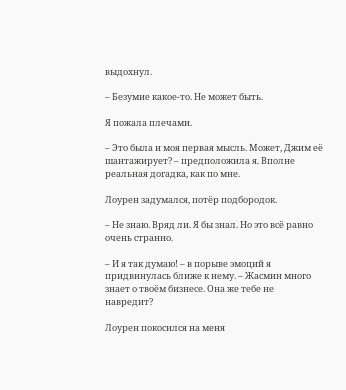выдохнул.

– Безумие какое-то. Не может быть.

Я пожала плечами.

– Это была и моя первая мысль. Может, Джим её шантажирует? – предположила я. Вполне реальная догадка, как по мне.

Лоурен задумался, потёр подбородок.

– Не знаю. Вряд ли. Я бы знал. Но это всё равно очень странно.

– И я так думаю! – в порыве эмоций я придвинулась ближе к нему. – Жасмин много знает о твоём бизнесе. Она же тебе не навредит?

Лоурен покосился на меня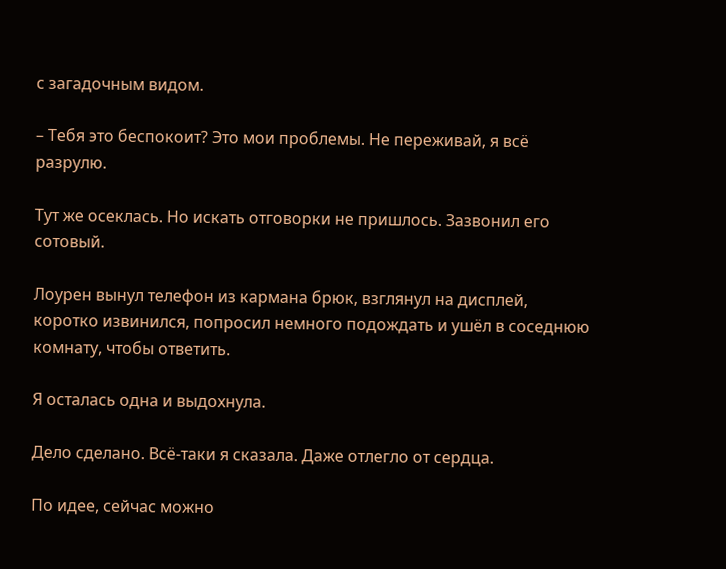с загадочным видом.

– Тебя это беспокоит? Это мои проблемы. Не переживай, я всё разрулю.

Тут же осеклась. Но искать отговорки не пришлось. Зазвонил его сотовый.

Лоурен вынул телефон из кармана брюк, взглянул на дисплей, коротко извинился, попросил немного подождать и ушёл в соседнюю комнату, чтобы ответить.

Я осталась одна и выдохнула.

Дело сделано. Всё-таки я сказала. Даже отлегло от сердца.

По идее, сейчас можно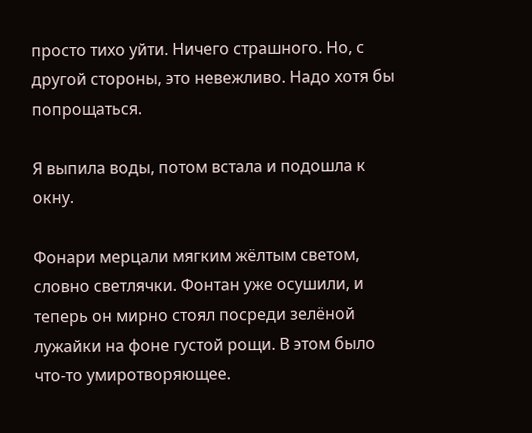просто тихо уйти. Ничего страшного. Но, с другой стороны, это невежливо. Надо хотя бы попрощаться.

Я выпила воды, потом встала и подошла к окну.

Фонари мерцали мягким жёлтым светом, словно светлячки. Фонтан уже осушили, и теперь он мирно стоял посреди зелёной лужайки на фоне густой рощи. В этом было что-то умиротворяющее.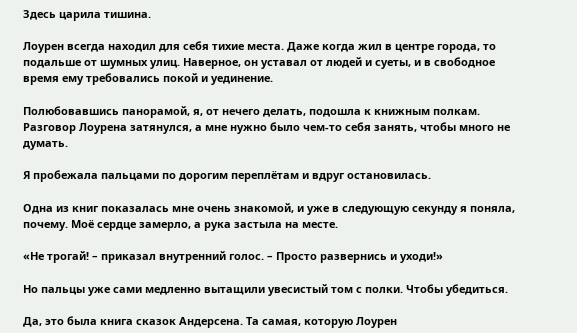Здесь царила тишина.

Лоурен всегда находил для себя тихие места. Даже когда жил в центре города, то подальше от шумных улиц. Наверное, он уставал от людей и суеты, и в свободное время ему требовались покой и уединение.

Полюбовавшись панорамой, я, от нечего делать, подошла к книжным полкам. Разговор Лоурена затянулся, а мне нужно было чем-то себя занять, чтобы много не думать.

Я пробежала пальцами по дорогим переплётам и вдруг остановилась.

Одна из книг показалась мне очень знакомой, и уже в следующую секунду я поняла, почему. Моё сердце замерло, а рука застыла на месте.

«Не трогай! – приказал внутренний голос. – Просто развернись и уходи!»

Но пальцы уже сами медленно вытащили увесистый том с полки. Чтобы убедиться.

Да, это была книга сказок Андерсена. Та самая, которую Лоурен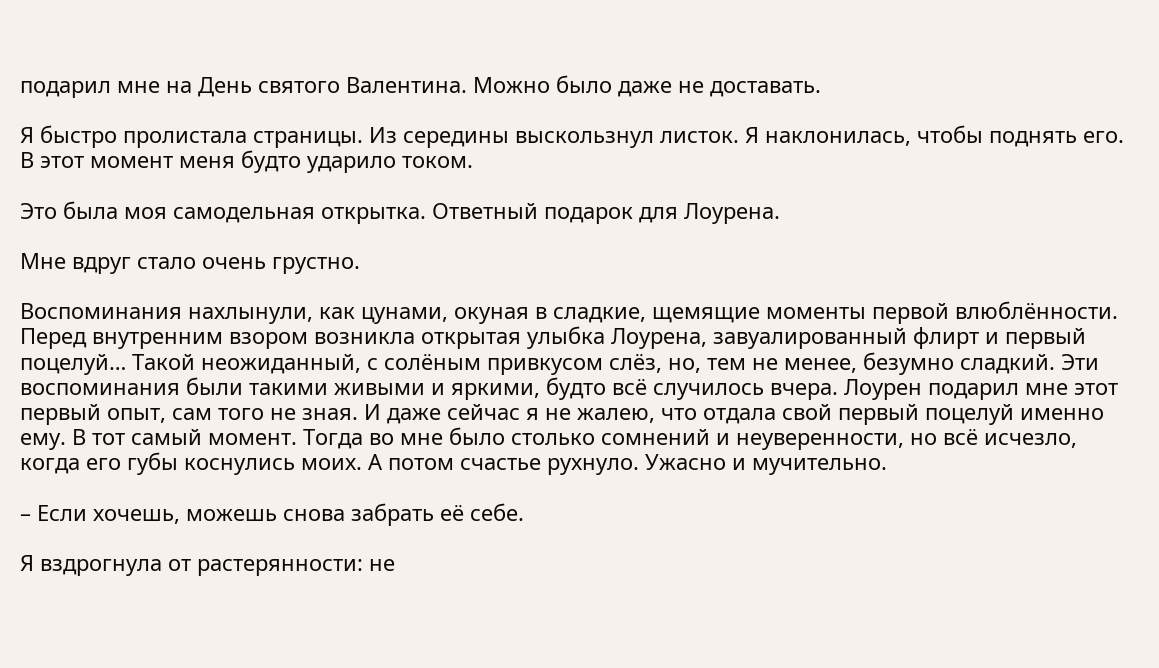подарил мне на День святого Валентина. Можно было даже не доставать.

Я быстро пролистала страницы. Из середины выскользнул листок. Я наклонилась, чтобы поднять его. В этот момент меня будто ударило током.

Это была моя самодельная открытка. Ответный подарок для Лоурена.

Мне вдруг стало очень грустно.

Воспоминания нахлынули, как цунами, окуная в сладкие, щемящие моменты первой влюблённости. Перед внутренним взором возникла открытая улыбка Лоурена, завуалированный флирт и первый поцелуй… Такой неожиданный, с солёным привкусом слёз, но, тем не менее, безумно сладкий. Эти воспоминания были такими живыми и яркими, будто всё случилось вчера. Лоурен подарил мне этот первый опыт, сам того не зная. И даже сейчас я не жалею, что отдала свой первый поцелуй именно ему. В тот самый момент. Тогда во мне было столько сомнений и неуверенности, но всё исчезло, когда его губы коснулись моих. А потом счастье рухнуло. Ужасно и мучительно.

– Если хочешь, можешь снова забрать её себе.

Я вздрогнула от растерянности: не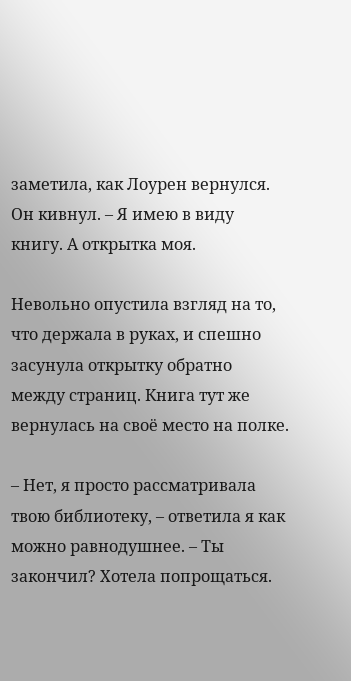заметила, как Лоурен вернулся. Он кивнул. – Я имею в виду книгу. А открытка моя.

Невольно опустила взгляд на то, что держала в руках, и спешно засунула открытку обратно между страниц. Книга тут же вернулась на своё место на полке.

– Нет, я просто рассматривала твою библиотеку, – ответила я как можно равнодушнее. – Ты закончил? Хотела попрощаться.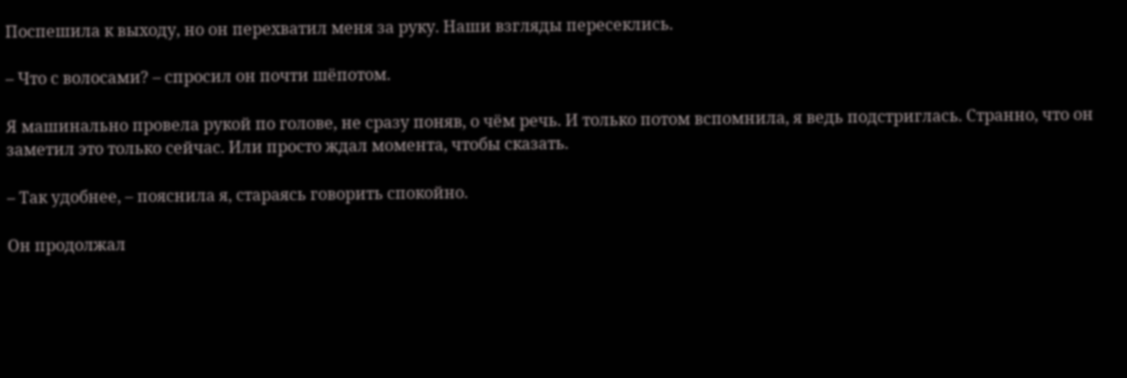Поспешила к выходу, но он перехватил меня за руку. Наши взгляды пересеклись.

– Что с волосами? – спросил он почти шёпотом.

Я машинально провела рукой по голове, не сразу поняв, о чём речь. И только потом вспомнила, я ведь подстриглась. Странно, что он заметил это только сейчас. Или просто ждал момента, чтобы сказать.

– Так удобнее, – пояснила я, стараясь говорить спокойно.

Он продолжал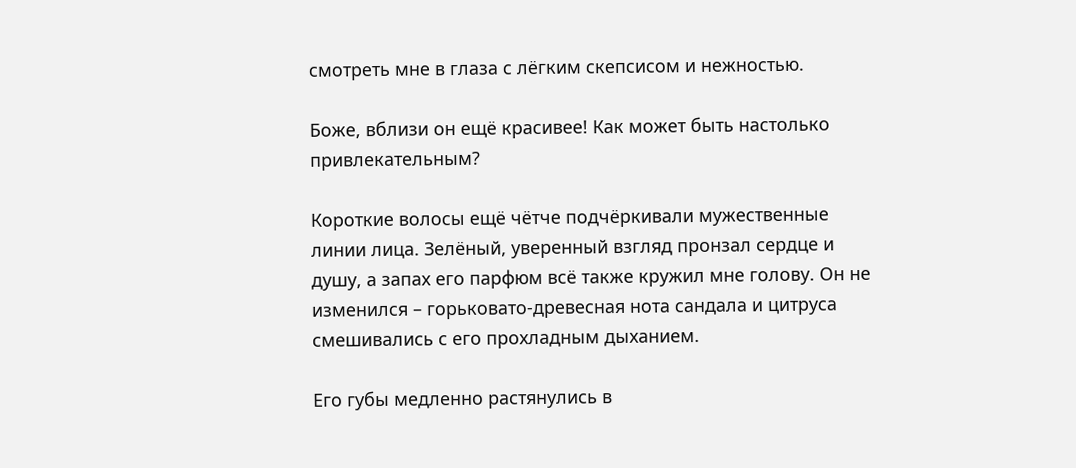смотреть мне в глаза с лёгким скепсисом и нежностью.

Боже, вблизи он ещё красивее! Как может быть настолько привлекательным?

Короткие волосы ещё чётче подчёркивали мужественные линии лица. Зелёный, уверенный взгляд пронзал сердце и душу, а запах его парфюм всё также кружил мне голову. Он не изменился – горьковато-древесная нота сандала и цитруса смешивались с его прохладным дыханием.

Его губы медленно растянулись в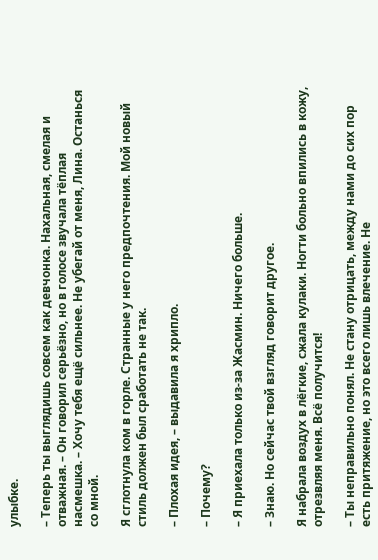улыбке.

– Теперь ты выглядишь совсем как девчонка. Нахальная, смелая и отважная. – Он говорил серьёзно, но в голосе звучала тёплая насмешка. – Хочу тебя ещё сильнее. Не убегай от меня, Лина. Останься со мной.

Я сглотнула ком в горле. Странные у него предпочтения. Мой новый стиль должен был сработать не так.

– Плохая идея, – выдавила я хрипло.

– Почему?

– Я приехала только из-за Жасмин. Ничего больше.

– Знаю. Но сейчас твой взгляд говорит другое.

Я набрала воздух в лёгкие, сжала кулаки. Ногти больно впились в кожу, отрезвляя меня. Всё получится!

– Ты неправильно понял. Не стану отрицать, между нами до сих пор есть притяжение, но это всего лишь влечение. Не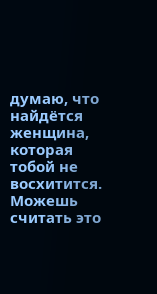думаю, что найдётся женщина, которая тобой не восхитится. Можешь считать это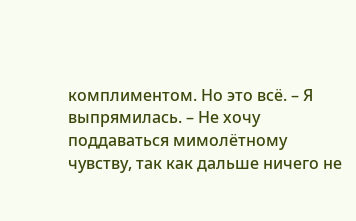комплиментом. Но это всё. – Я выпрямилась. – Не хочу поддаваться мимолётному чувству, так как дальше ничего не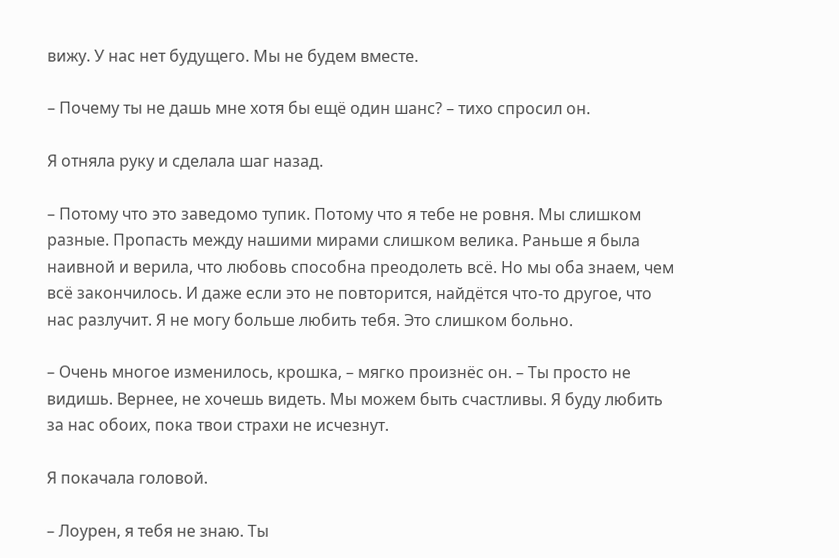вижу. У нас нет будущего. Мы не будем вместе.

– Почему ты не дашь мне хотя бы ещё один шанс? – тихо спросил он.

Я отняла руку и сделала шаг назад.

– Потому что это заведомо тупик. Потому что я тебе не ровня. Мы слишком разные. Пропасть между нашими мирами слишком велика. Раньше я была наивной и верила, что любовь способна преодолеть всё. Но мы оба знаем, чем всё закончилось. И даже если это не повторится, найдётся что-то другое, что нас разлучит. Я не могу больше любить тебя. Это слишком больно.

– Очень многое изменилось, крошка, – мягко произнёс он. – Ты просто не видишь. Вернее, не хочешь видеть. Мы можем быть счастливы. Я буду любить за нас обоих, пока твои страхи не исчезнут.

Я покачала головой.

– Лоурен, я тебя не знаю. Ты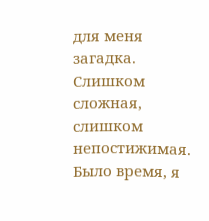для меня загадка. Слишком сложная, слишком непостижимая. Было время, я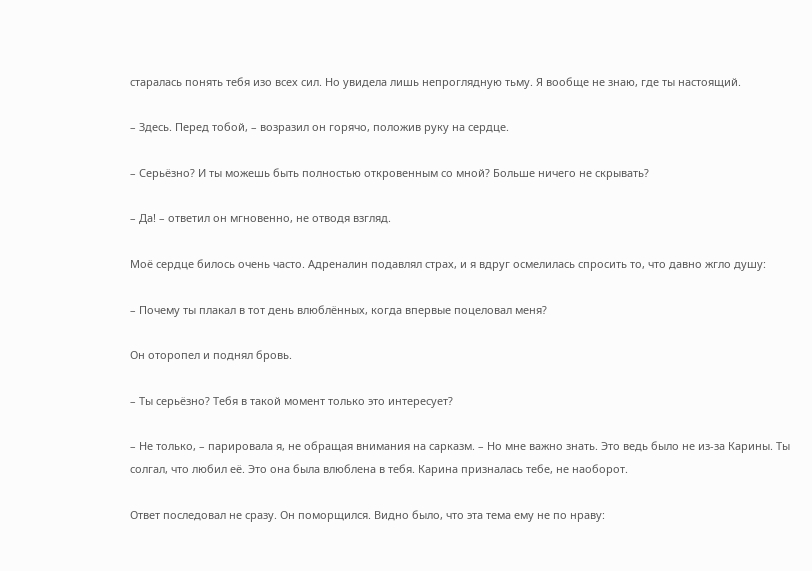старалась понять тебя изо всех сил. Но увидела лишь непроглядную тьму. Я вообще не знаю, где ты настоящий.

– Здесь. Перед тобой, – возразил он горячо, положив руку на сердце.

– Серьёзно? И ты можешь быть полностью откровенным со мной? Больше ничего не скрывать?

– Да! – ответил он мгновенно, не отводя взгляд.

Моё сердце билось очень часто. Адреналин подавлял страх, и я вдруг осмелилась спросить то, что давно жгло душу:

– Почему ты плакал в тот день влюблённых, когда впервые поцеловал меня?

Он оторопел и поднял бровь.

– Ты серьёзно? Тебя в такой момент только это интересует?

– Не только, – парировала я, не обращая внимания на сарказм. – Но мне важно знать. Это ведь было не из-за Карины. Ты солгал, что любил её. Это она была влюблена в тебя. Карина призналась тебе, не наоборот.

Ответ последовал не сразу. Он поморщился. Видно было, что эта тема ему не по нраву: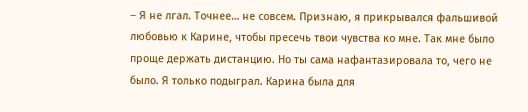– Я не лгал. Точнее… не совсем. Признаю, я прикрывался фальшивой любовью к Карине, чтобы пресечь твои чувства ко мне. Так мне было проще держать дистанцию. Но ты сама нафантазировала то, чего не было. Я только подыграл. Карина была для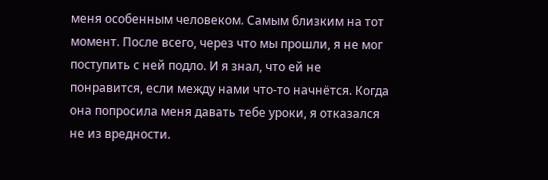меня особенным человеком. Самым близким на тот момент. После всего, через что мы прошли, я не мог поступить с ней подло. И я знал, что ей не понравится, если между нами что-то начнётся. Когда она попросила меня давать тебе уроки, я отказался не из вредности.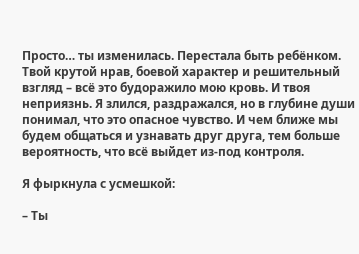Просто… ты изменилась. Перестала быть ребёнком. Твой крутой нрав, боевой характер и решительный взгляд – всё это будоражило мою кровь. И твоя неприязнь. Я злился, раздражался, но в глубине души понимал, что это опасное чувство. И чем ближе мы будем общаться и узнавать друг друга, тем больше вероятность, что всё выйдет из-под контроля.

Я фыркнула с усмешкой:

– Ты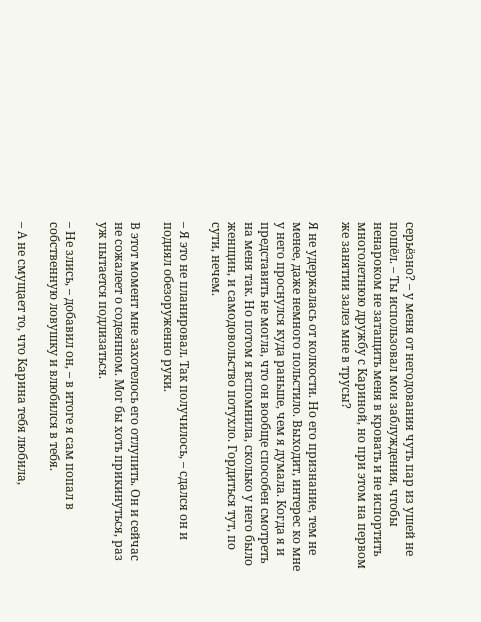серьёзно? – у меня от негодования чуть пар из ушей не пошёл. – Ты использовал мои заблуждения, чтобы ненароком не затащить меня в кровать и не испортить многолетнюю дружбу с Кариной, но при этом на первом же занятии залез мне в трусы?

Я не удержалась от колкости. Но его признание, тем не менее, даже немного польстило. Выходит, интерес ко мне у него проснулся куда раньше, чем я думала. Когда я и представить не могла, что он вообще способен смотреть на меня так. Но потом я вспомнила, сколько у него было женщин, и самодовольство потухло. Гордиться тут, по сути, нечем.

– Я это не планировал. Так получилось, – сдался он и поднял обезоруженно руки.

В этот момент мне захотелось его отлупить. Он и сейчас не сожалеет о содеянном. Мог бы хоть прикинуться, раз уж пытается подлизаться.

– Не злись, – добавил он, – в итоге я сам попал в собственную ловушку и влюбился в тебя.

– А не смущает то, что Карина тебя любила,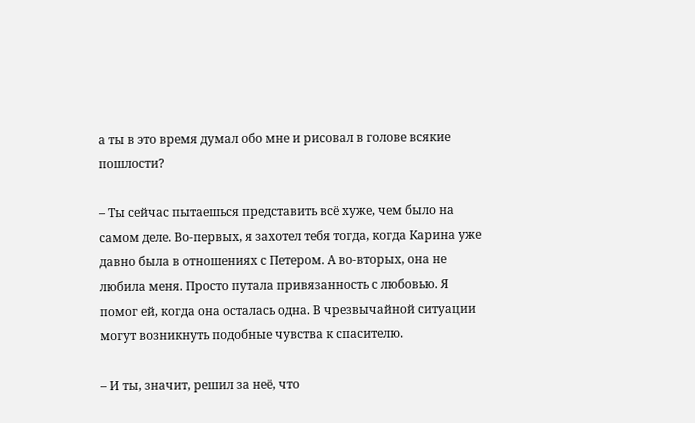а ты в это время думал обо мне и рисовал в голове всякие пошлости?

– Ты сейчас пытаешься представить всё хуже, чем было на самом деле. Во-первых, я захотел тебя тогда, когда Карина уже давно была в отношениях с Петером. А во-вторых, она не любила меня. Просто путала привязанность с любовью. Я помог ей, когда она осталась одна. В чрезвычайной ситуации могут возникнуть подобные чувства к спасителю.

– И ты, значит, решил за неё, что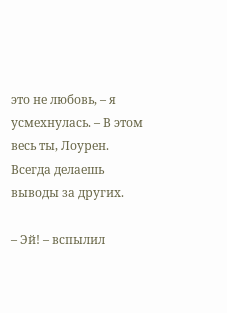это не любовь, – я усмехнулась. – В этом весь ты, Лоурен. Всегда делаешь выводы за других.

– Эй! – вспылил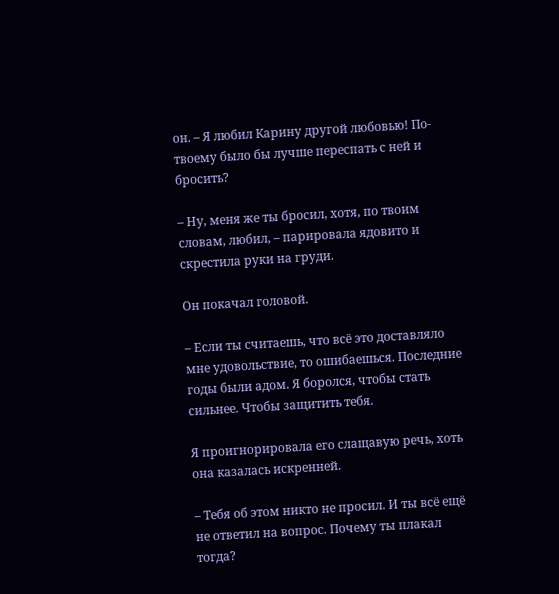он. – Я любил Карину другой любовью! По-твоему было бы лучше переспать с ней и бросить?

– Ну, меня же ты бросил, хотя, по твоим словам, любил, – парировала ядовито и скрестила руки на груди.

Он покачал головой.

– Если ты считаешь, что всё это доставляло мне удовольствие, то ошибаешься. Последние годы были адом. Я боролся, чтобы стать сильнее. Чтобы защитить тебя.

Я проигнорировала его слащавую речь, хоть она казалась искренней.

– Тебя об этом никто не просил. И ты всё ещё не ответил на вопрос. Почему ты плакал тогда?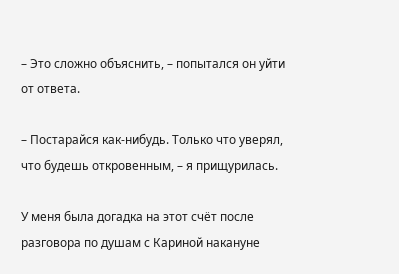– Это сложно объяснить, – попытался он уйти от ответа.

– Постарайся как-нибудь. Только что уверял, что будешь откровенным, – я прищурилась.

У меня была догадка на этот счёт после разговора по душам с Кариной накануне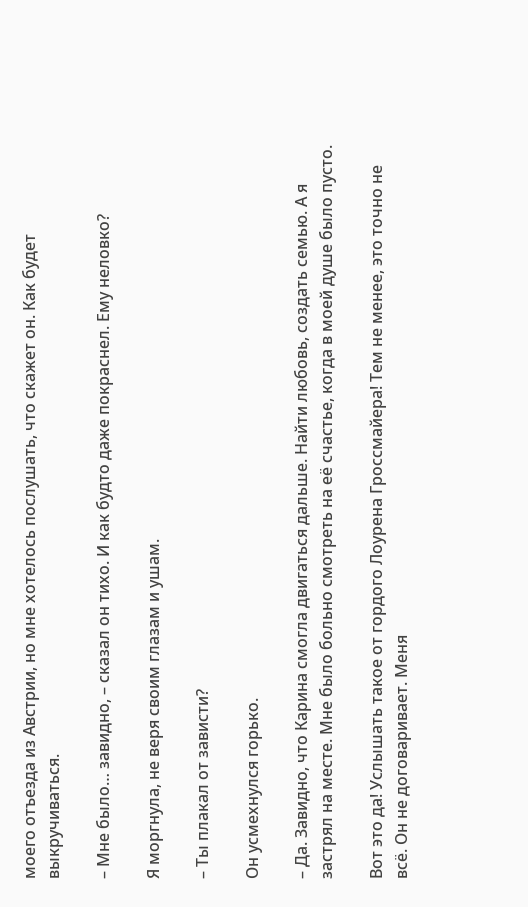моего отъезда из Австрии, но мне хотелось послушать, что скажет он. Как будет выкручиваться.

– Мне было… завидно, – сказал он тихо. И как будто даже покраснел. Ему неловко?

Я моргнула, не веря своим глазам и ушам.

– Ты плакал от зависти?

Он усмехнулся горько.

– Да. Завидно, что Карина смогла двигаться дальше. Найти любовь, создать семью. А я застрял на месте. Мне было больно смотреть на её счастье, когда в моей душе было пусто.

Вот это да! Услышать такое от гордого Лоурена Гроссмайера! Тем не менее, это точно не всё. Он не договаривает. Меня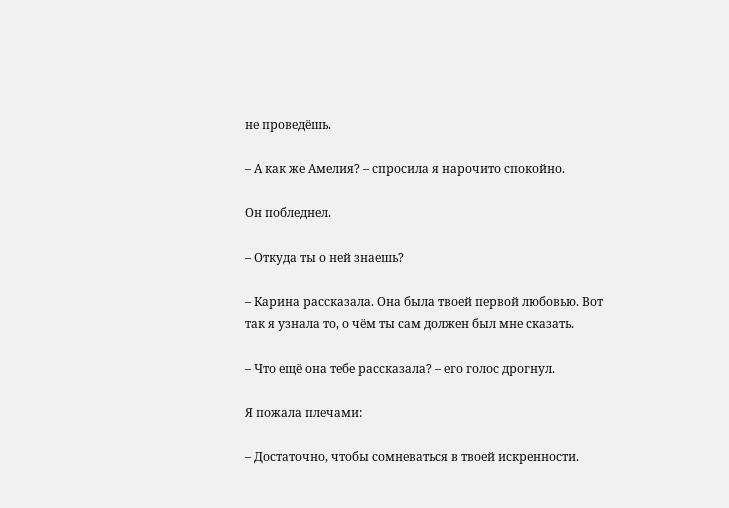не проведёшь.

– А как же Амелия? – спросила я нарочито спокойно.

Он побледнел.

– Откуда ты о ней знаешь?

– Карина рассказала. Она была твоей первой любовью. Вот так я узнала то, о чём ты сам должен был мне сказать.

– Что ещё она тебе рассказала? – его голос дрогнул.

Я пожала плечами:

– Достаточно, чтобы сомневаться в твоей искренности.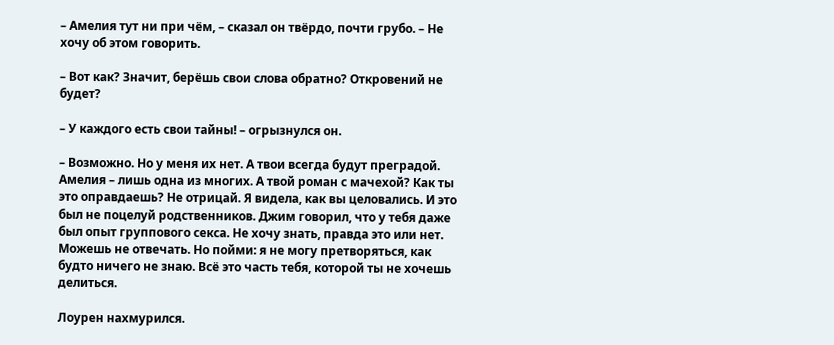– Амелия тут ни при чём, – сказал он твёрдо, почти грубо. – Не хочу об этом говорить.

– Вот как? Значит, берёшь свои слова обратно? Откровений не будет?

– У каждого есть свои тайны! – огрызнулся он.

– Возможно. Но у меня их нет. А твои всегда будут преградой. Амелия – лишь одна из многих. А твой роман с мачехой? Как ты это оправдаешь? Не отрицай. Я видела, как вы целовались. И это был не поцелуй родственников. Джим говорил, что у тебя даже был опыт группового секса. Не хочу знать, правда это или нет. Можешь не отвечать. Но пойми: я не могу претворяться, как будто ничего не знаю. Всё это часть тебя, которой ты не хочешь делиться.

Лоурен нахмурился.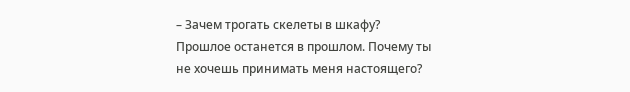– Зачем трогать скелеты в шкафу? Прошлое останется в прошлом. Почему ты не хочешь принимать меня настоящего?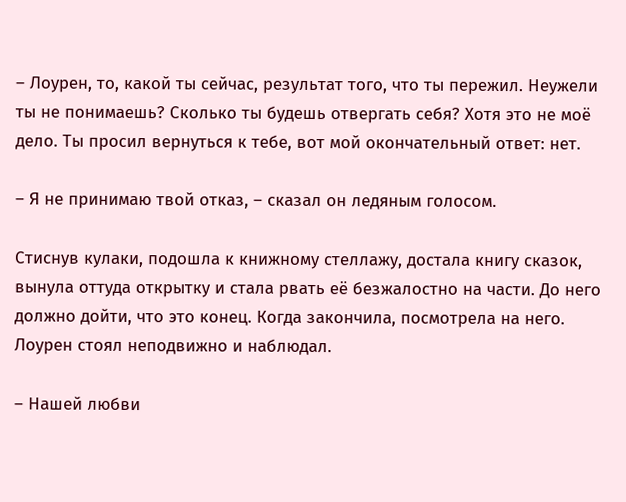– Лоурен, то, какой ты сейчас, результат того, что ты пережил. Неужели ты не понимаешь? Сколько ты будешь отвергать себя? Хотя это не моё дело. Ты просил вернуться к тебе, вот мой окончательный ответ: нет.

– Я не принимаю твой отказ, – сказал он ледяным голосом.

Стиснув кулаки, подошла к книжному стеллажу, достала книгу сказок, вынула оттуда открытку и стала рвать её безжалостно на части. До него должно дойти, что это конец. Когда закончила, посмотрела на него. Лоурен стоял неподвижно и наблюдал.

– Нашей любви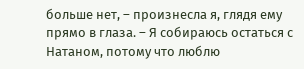больше нет, – произнесла я, глядя ему прямо в глаза. – Я собираюсь остаться с Натаном, потому что люблю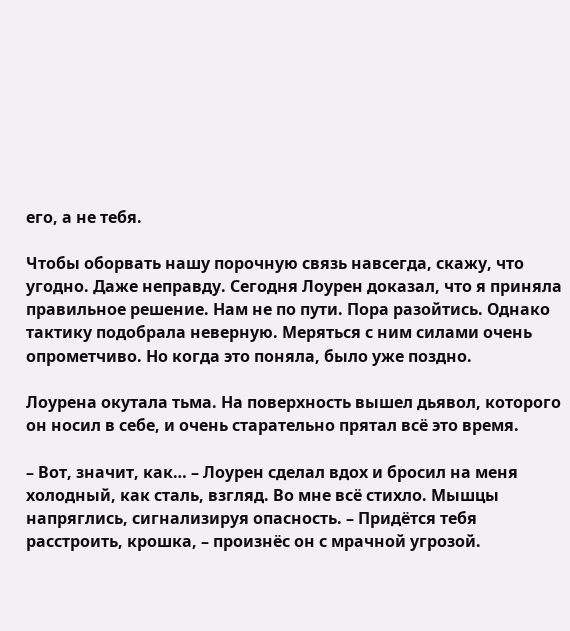его, а не тебя.

Чтобы оборвать нашу порочную связь навсегда, скажу, что угодно. Даже неправду. Сегодня Лоурен доказал, что я приняла правильное решение. Нам не по пути. Пора разойтись. Однако тактику подобрала неверную. Меряться с ним силами очень опрометчиво. Но когда это поняла, было уже поздно.

Лоурена окутала тьма. На поверхность вышел дьявол, которого он носил в себе, и очень старательно прятал всё это время.

– Вот, значит, как… – Лоурен сделал вдох и бросил на меня холодный, как сталь, взгляд. Во мне всё стихло. Мышцы напряглись, сигнализируя опасность. – Придётся тебя расстроить, крошка, – произнёс он с мрачной угрозой.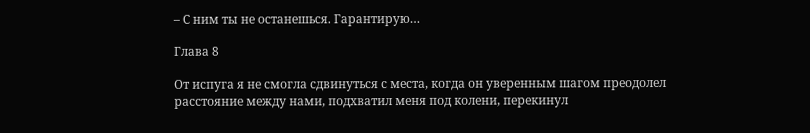– С ним ты не останешься. Гарантирую…

Глава 8

От испуга я не смогла сдвинуться с места, когда он уверенным шагом преодолел расстояние между нами, подхватил меня под колени, перекинул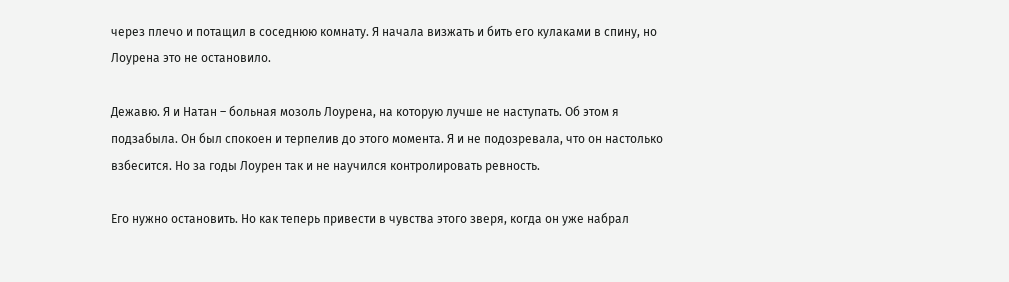через плечо и потащил в соседнюю комнату. Я начала визжать и бить его кулаками в спину, но Лоурена это не остановило.

Дежавю. Я и Натан – больная мозоль Лоурена, на которую лучше не наступать. Об этом я подзабыла. Он был спокоен и терпелив до этого момента. Я и не подозревала, что он настолько взбесится. Но за годы Лоурен так и не научился контролировать ревность.

Его нужно остановить. Но как теперь привести в чувства этого зверя, когда он уже набрал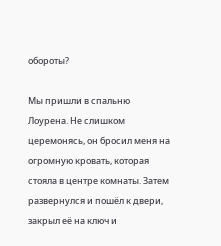обороты?

Мы пришли в спальню Лоурена. Не слишком церемонясь, он бросил меня на огромную кровать, которая стояла в центре комнаты. Затем развернулся и пошёл к двери, закрыл её на ключ и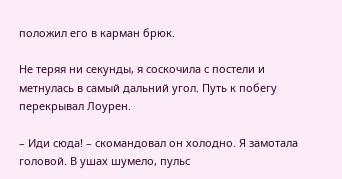положил его в карман брюк.

Не теряя ни секунды, я соскочила с постели и метнулась в самый дальний угол. Путь к побегу перекрывал Лоурен.

– Иди сюда! – скомандовал он холодно. Я замотала головой. В ушах шумело, пульс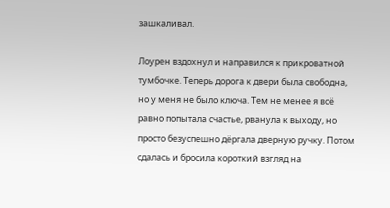зашкаливал.

Лоурен вздохнул и направился к прикроватной тумбочке. Теперь дорога к двери была свободна, но у меня не было ключа. Тем не менее я всё равно попытала счастье, рванула к выходу, но просто безуспешно дёргала дверную ручку. Потом сдалась и бросила короткий взгляд на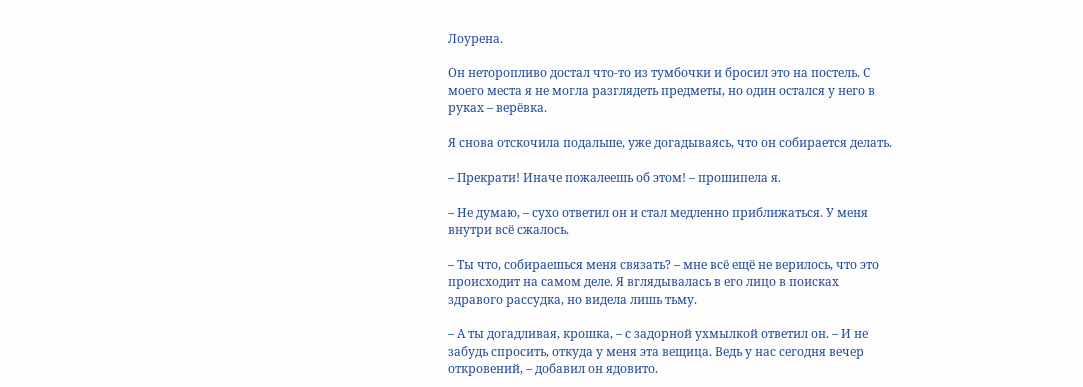Лоурена.

Он неторопливо достал что-то из тумбочки и бросил это на постель. С моего места я не могла разглядеть предметы, но один остался у него в руках – верёвка.

Я снова отскочила подальше, уже догадываясь, что он собирается делать.

– Прекрати! Иначе пожалеешь об этом! – прошипела я.

– Не думаю, – сухо ответил он и стал медленно приближаться. У меня внутри всё сжалось.

– Ты что, собираешься меня связать? – мне всё ещё не верилось, что это происходит на самом деле. Я вглядывалась в его лицо в поисках здравого рассудка, но видела лишь тьму.

– А ты догадливая, крошка, – с задорной ухмылкой ответил он. – И не забудь спросить, откуда у меня эта вещица. Ведь у нас сегодня вечер откровений, – добавил он ядовито.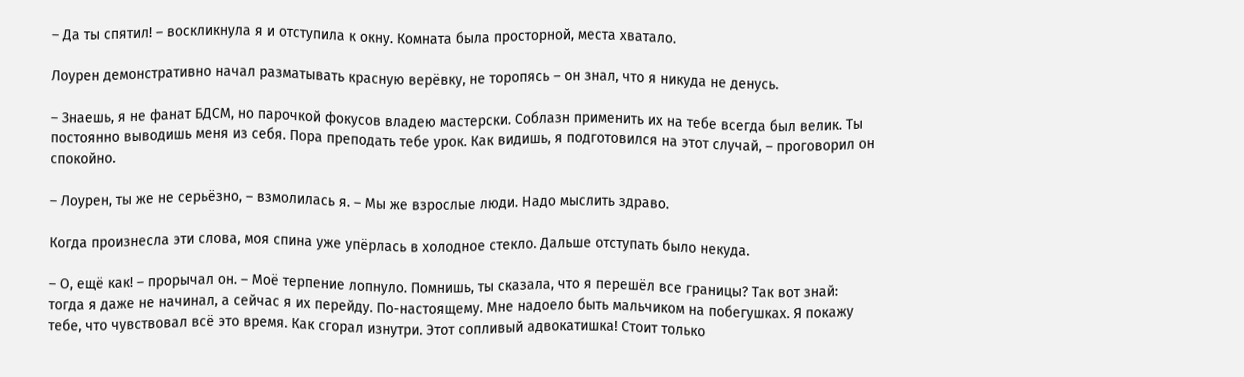– Да ты спятил! – воскликнула я и отступила к окну. Комната была просторной, места хватало.

Лоурен демонстративно начал разматывать красную верёвку, не торопясь – он знал, что я никуда не денусь.

– Знаешь, я не фанат БДСМ, но парочкой фокусов владею мастерски. Соблазн применить их на тебе всегда был велик. Ты постоянно выводишь меня из себя. Пора преподать тебе урок. Как видишь, я подготовился на этот случай, – проговорил он спокойно.

– Лоурен, ты же не серьёзно, – взмолилась я. – Мы же взрослые люди. Надо мыслить здраво.

Когда произнесла эти слова, моя спина уже упёрлась в холодное стекло. Дальше отступать было некуда.

– О, ещё как! – прорычал он. – Моё терпение лопнуло. Помнишь, ты сказала, что я перешёл все границы? Так вот знай: тогда я даже не начинал, а сейчас я их перейду. По-настоящему. Мне надоело быть мальчиком на побегушках. Я покажу тебе, что чувствовал всё это время. Как сгорал изнутри. Этот сопливый адвокатишка! Стоит только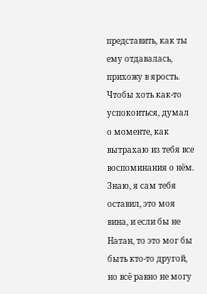представить, как ты ему отдавалась, прихожу в ярость. Чтобы хоть как-то успокоиться, думал о моменте, как вытрахаю из тебя все воспоминания о нём. Знаю, я сам тебя оставил, это моя вина, и если бы не Натан, то это мог бы быть кто-то другой, но всё равно не могу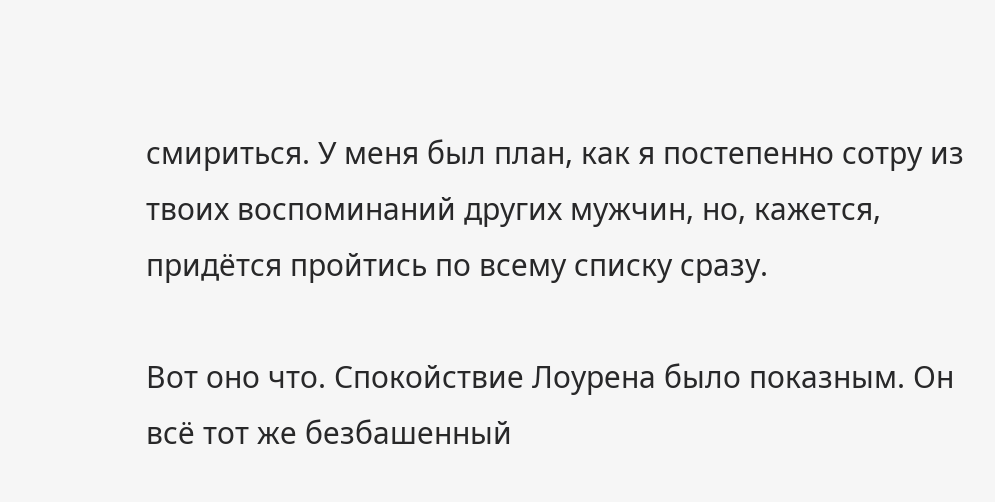смириться. У меня был план, как я постепенно сотру из твоих воспоминаний других мужчин, но, кажется, придётся пройтись по всему списку сразу.

Вот оно что. Спокойствие Лоурена было показным. Он всё тот же безбашенный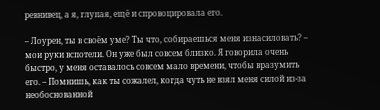ревнивец, а я, глупая, ещё и спровоцировала его.

– Лоурен, ты в своём уме? Ты что, собираешься меня изнасиловать? – мои руки вспотели. Он уже был совсем близко. Я говорила очень быстро, у меня оставалось совсем мало времени, чтобы вразумить его. – Помнишь, как ты сожалел, когда чуть не взял меня силой из-за необоснованной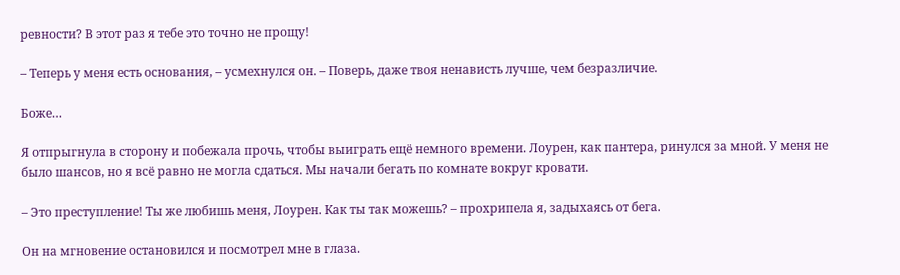ревности? В этот раз я тебе это точно не прощу!

– Теперь у меня есть основания, – усмехнулся он. – Поверь, даже твоя ненависть лучше, чем безразличие.

Боже…

Я отпрыгнула в сторону и побежала прочь, чтобы выиграть ещё немного времени. Лоурен, как пантера, ринулся за мной. У меня не было шансов, но я всё равно не могла сдаться. Мы начали бегать по комнате вокруг кровати.

– Это преступление! Ты же любишь меня, Лоурен. Как ты так можешь? – прохрипела я, задыхаясь от бега.

Он на мгновение остановился и посмотрел мне в глаза.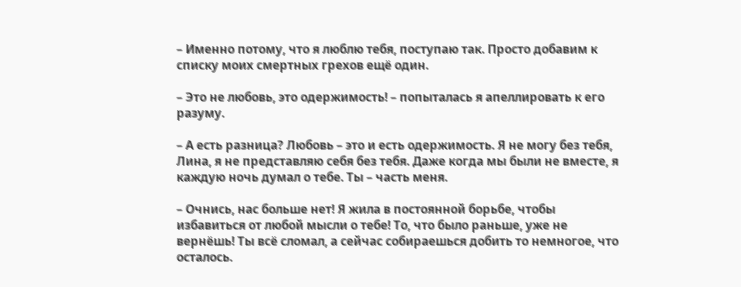– Именно потому, что я люблю тебя, поступаю так. Просто добавим к списку моих смертных грехов ещё один.

– Это не любовь, это одержимость! – попыталась я апеллировать к его разуму.

– А есть разница? Любовь – это и есть одержимость. Я не могу без тебя, Лина, я не представляю себя без тебя. Даже когда мы были не вместе, я каждую ночь думал о тебе. Ты – часть меня.

– Очнись, нас больше нет! Я жила в постоянной борьбе, чтобы избавиться от любой мысли о тебе! То, что было раньше, уже не вернёшь! Ты всё сломал, а сейчас собираешься добить то немногое, что осталось.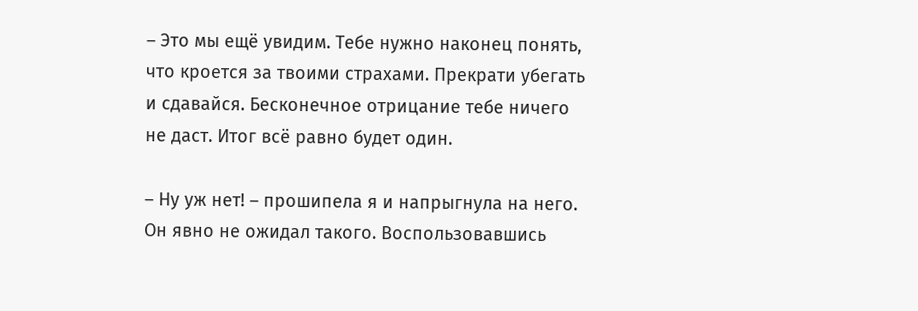– Это мы ещё увидим. Тебе нужно наконец понять, что кроется за твоими страхами. Прекрати убегать и сдавайся. Бесконечное отрицание тебе ничего не даст. Итог всё равно будет один.

– Ну уж нет! – прошипела я и напрыгнула на него. Он явно не ожидал такого. Воспользовавшись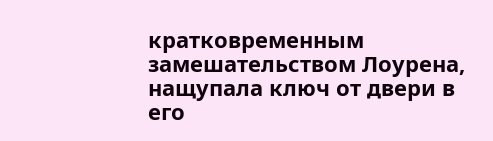кратковременным замешательством Лоурена, нащупала ключ от двери в его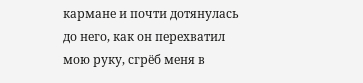кармане и почти дотянулась до него, как он перехватил мою руку, сгрёб меня в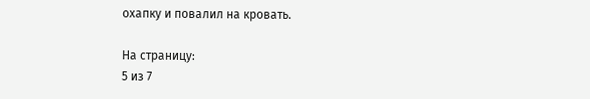охапку и повалил на кровать.

На страницу:
5 из 7